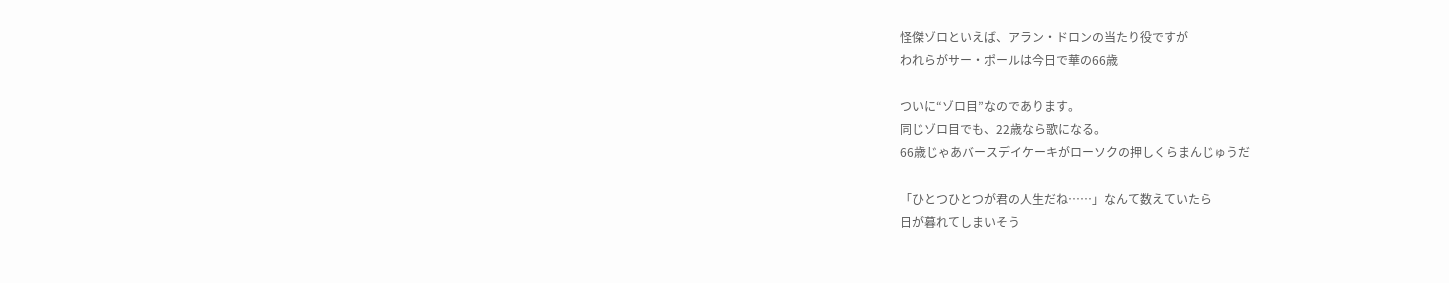怪傑ゾロといえば、アラン・ドロンの当たり役ですが
われらがサー・ポールは今日で華の66歳

ついに“ゾロ目”なのであります。
同じゾロ目でも、22歳なら歌になる。
66歳じゃあバースデイケーキがローソクの押しくらまんじゅうだ

「ひとつひとつが君の人生だね……」なんて数えていたら
日が暮れてしまいそう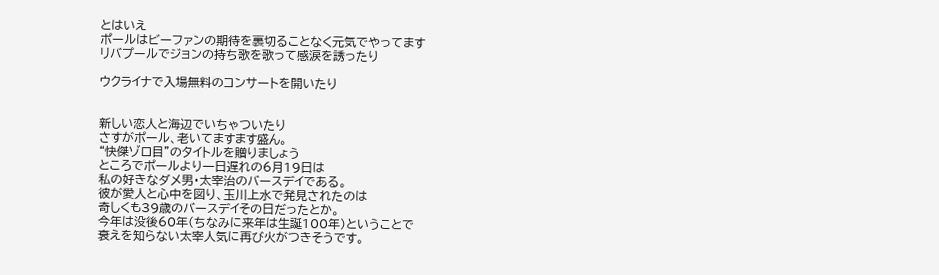とはいえ
ポールはビーファンの期待を裏切ることなく元気でやってます
リバプールでジョンの持ち歌を歌って感涙を誘ったり

ウクライナで入場無料のコンサートを開いたり


新しい恋人と海辺でいちゃついたり
さすがポール、老いてますます盛ん。
“快傑ゾロ目”のタイトルを贈りましょう
ところでポールより一日遅れの6月19日は
私の好きなダメ男・太宰治のバースデイである。
彼が愛人と心中を図り、玉川上水で発見されたのは
奇しくも39歳のバースデイその日だったとか。
今年は没後60年(ちなみに来年は生誕100年)ということで
衰えを知らない太宰人気に再び火がつきそうです。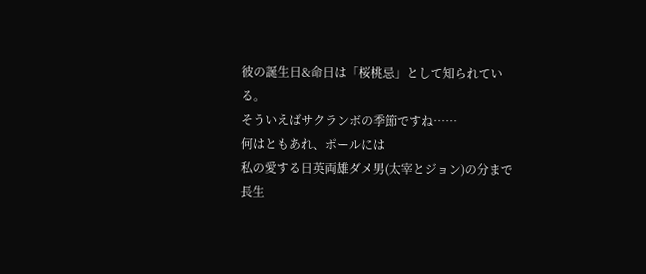彼の誕生日&命日は「桜桃忌」として知られている。
そういえばサクランボの季節ですね……
何はともあれ、ポールには
私の愛する日英両雄ダメ男(太宰とジョン)の分まで
長生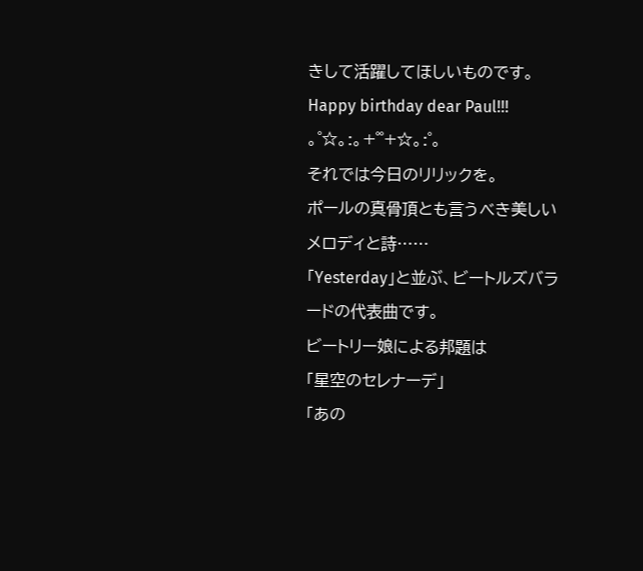きして活躍してほしいものです。
Happy birthday dear Paul!!!
。゜☆。:。+゜゜+☆。:゜。
それでは今日のリリックを。
ポールの真骨頂とも言うべき美しいメロディと詩……
「Yesterday」と並ぶ、ビートルズバラードの代表曲です。
ビートリー娘による邦題は
「星空のセレナーデ」
「あの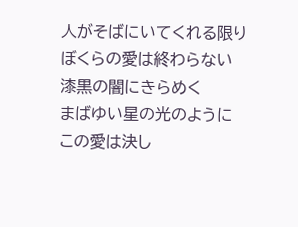人がそばにいてくれる限り
ぼくらの愛は終わらない
漆黒の闇にきらめく
まばゆい星の光のように
この愛は決し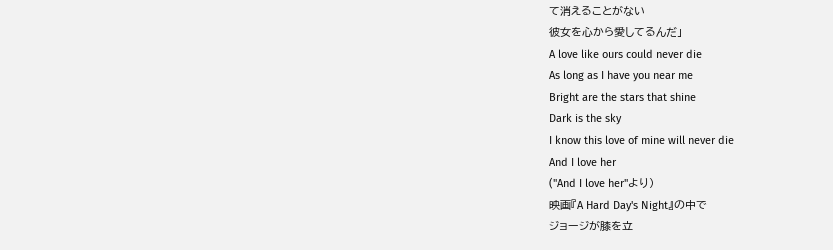て消えることがない
彼女を心から愛してるんだ」
A love like ours could never die
As long as I have you near me
Bright are the stars that shine
Dark is the sky
I know this love of mine will never die
And I love her
("And I love her"より)
映画『A Hard Day's Night』の中で
ジョージが膝を立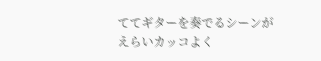ててギターを奏でるシーンが
えらいカッコよく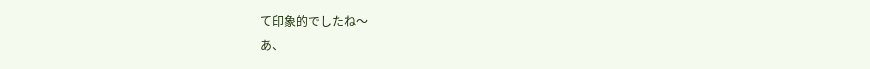て印象的でしたね〜
あ、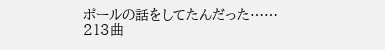ポールの話をしてたんだった……
213曲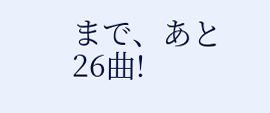まで、あと26曲!